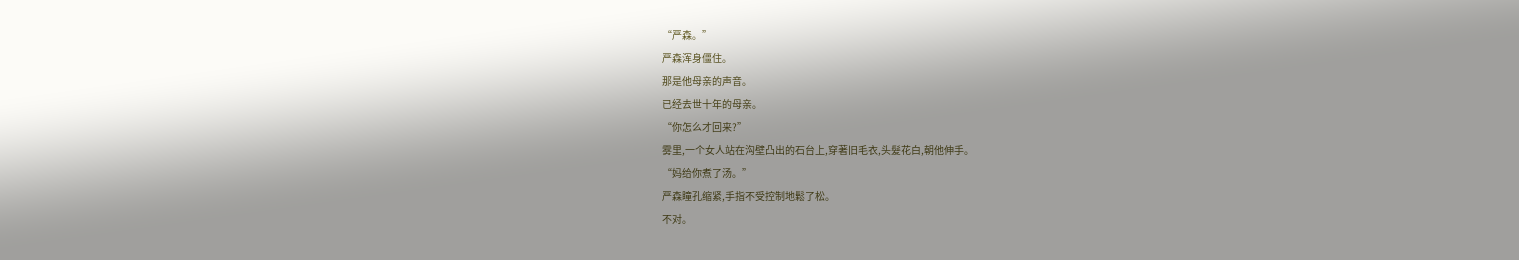“严森。”
严森浑身僵住。
那是他母亲的声音。
已经去世十年的母亲。
“你怎么才回来?”
雾里,一个女人站在沟壁凸出的石台上,穿著旧毛衣,头髮花白,朝他伸手。
“妈给你煮了汤。”
严森瞳孔缩紧,手指不受控制地鬆了松。
不对。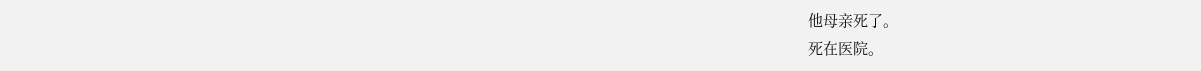他母亲死了。
死在医院。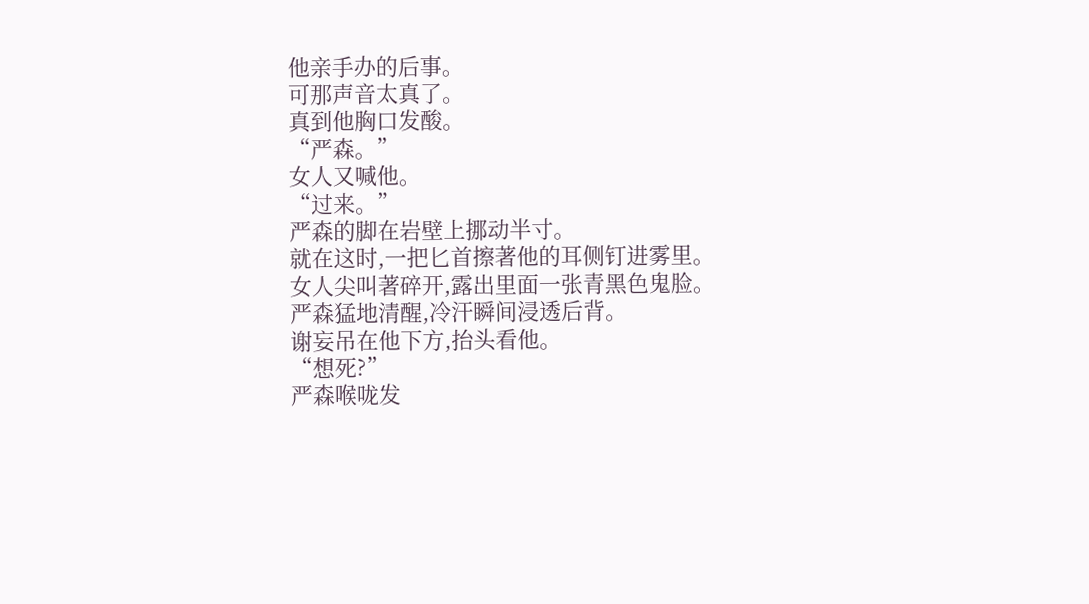他亲手办的后事。
可那声音太真了。
真到他胸口发酸。
“严森。”
女人又喊他。
“过来。”
严森的脚在岩壁上挪动半寸。
就在这时,一把匕首擦著他的耳侧钉进雾里。
女人尖叫著碎开,露出里面一张青黑色鬼脸。
严森猛地清醒,冷汗瞬间浸透后背。
谢妄吊在他下方,抬头看他。
“想死?”
严森喉咙发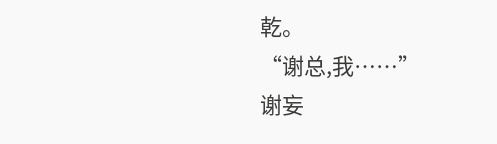乾。
“谢总,我……”
谢妄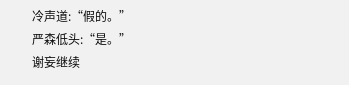冷声道:“假的。”
严森低头:“是。”
谢妄继续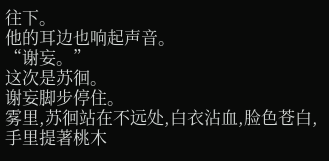往下。
他的耳边也响起声音。
“谢妄。”
这次是苏徊。
谢妄脚步停住。
雾里,苏徊站在不远处,白衣沾血,脸色苍白,手里提著桃木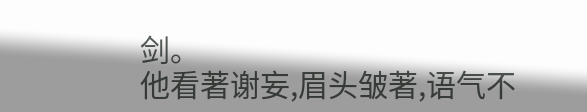剑。
他看著谢妄,眉头皱著,语气不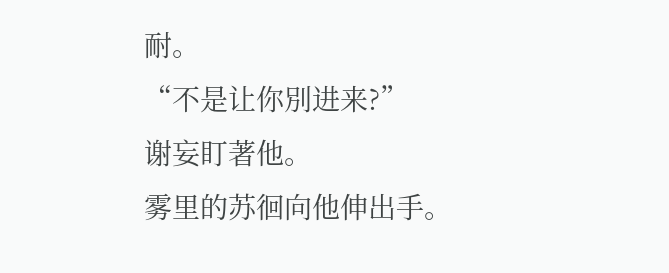耐。
“不是让你別进来?”
谢妄盯著他。
雾里的苏徊向他伸出手。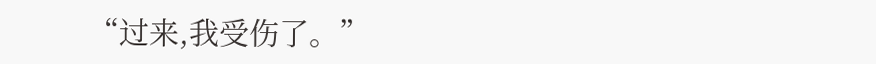“过来,我受伤了。”